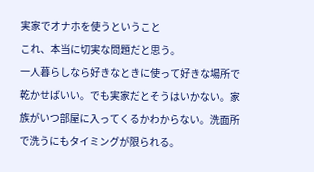実家でオナホを使うということ
これ、本当に切実な問題だと思う。
一人暮らしなら好きなときに使って好きな場所で乾かせばいい。でも実家だとそうはいかない。家族がいつ部屋に入ってくるかわからない。洗面所で洗うにもタイミングが限られる。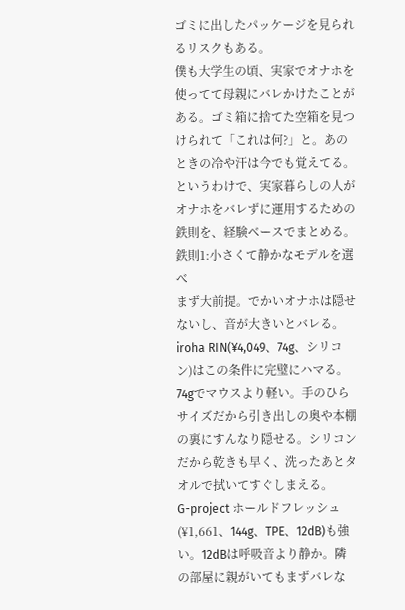ゴミに出したパッケージを見られるリスクもある。
僕も大学生の頃、実家でオナホを使ってて母親にバレかけたことがある。ゴミ箱に捨てた空箱を見つけられて「これは何?」と。あのときの冷や汗は今でも覚えてる。
というわけで、実家暮らしの人がオナホをバレずに運用するための鉄則を、経験ベースでまとめる。
鉄則1:小さくて静かなモデルを選べ
まず大前提。でかいオナホは隠せないし、音が大きいとバレる。
iroha RIN(¥4,049、74g、シリコン)はこの条件に完璧にハマる。74gでマウスより軽い。手のひらサイズだから引き出しの奥や本棚の裏にすんなり隠せる。シリコンだから乾きも早く、洗ったあとタオルで拭いてすぐしまえる。
G-project ホールドフレッシュ(¥1,661、144g、TPE、12dB)も強い。12dBは呼吸音より静か。隣の部屋に親がいてもまずバレな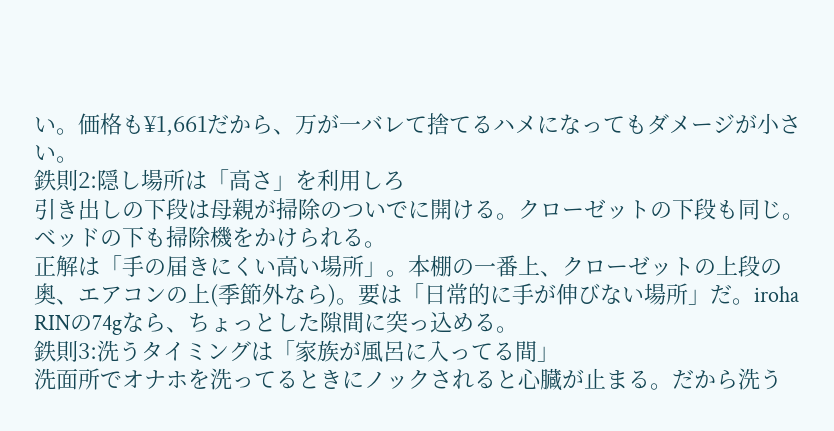い。価格も¥1,661だから、万が一バレて捨てるハメになってもダメージが小さい。
鉄則2:隠し場所は「高さ」を利用しろ
引き出しの下段は母親が掃除のついでに開ける。クローゼットの下段も同じ。ベッドの下も掃除機をかけられる。
正解は「手の届きにくい高い場所」。本棚の一番上、クローゼットの上段の奥、エアコンの上(季節外なら)。要は「日常的に手が伸びない場所」だ。iroha RINの74gなら、ちょっとした隙間に突っ込める。
鉄則3:洗うタイミングは「家族が風呂に入ってる間」
洗面所でオナホを洗ってるときにノックされると心臓が止まる。だから洗う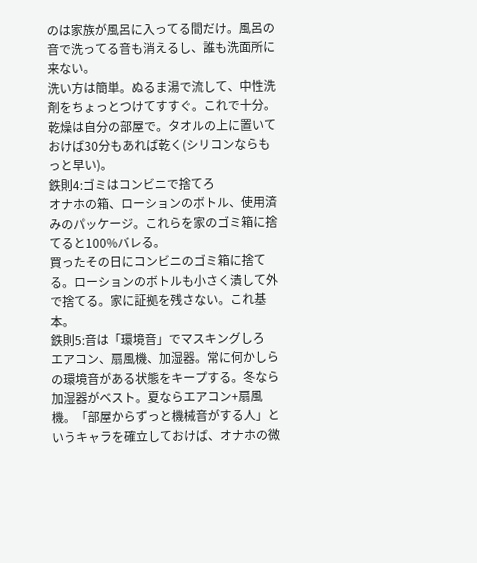のは家族が風呂に入ってる間だけ。風呂の音で洗ってる音も消えるし、誰も洗面所に来ない。
洗い方は簡単。ぬるま湯で流して、中性洗剤をちょっとつけてすすぐ。これで十分。乾燥は自分の部屋で。タオルの上に置いておけば30分もあれば乾く(シリコンならもっと早い)。
鉄則4:ゴミはコンビニで捨てろ
オナホの箱、ローションのボトル、使用済みのパッケージ。これらを家のゴミ箱に捨てると100%バレる。
買ったその日にコンビニのゴミ箱に捨てる。ローションのボトルも小さく潰して外で捨てる。家に証拠を残さない。これ基本。
鉄則5:音は「環境音」でマスキングしろ
エアコン、扇風機、加湿器。常に何かしらの環境音がある状態をキープする。冬なら加湿器がベスト。夏ならエアコン+扇風機。「部屋からずっと機械音がする人」というキャラを確立しておけば、オナホの微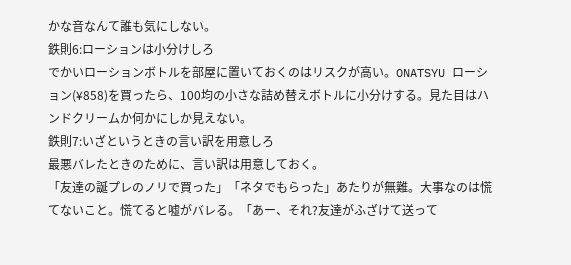かな音なんて誰も気にしない。
鉄則6:ローションは小分けしろ
でかいローションボトルを部屋に置いておくのはリスクが高い。ONATSYU ローション(¥858)を買ったら、100均の小さな詰め替えボトルに小分けする。見た目はハンドクリームか何かにしか見えない。
鉄則7:いざというときの言い訳を用意しろ
最悪バレたときのために、言い訳は用意しておく。
「友達の誕プレのノリで買った」「ネタでもらった」あたりが無難。大事なのは慌てないこと。慌てると嘘がバレる。「あー、それ?友達がふざけて送って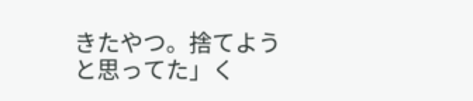きたやつ。捨てようと思ってた」く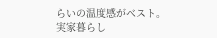らいの温度感がベスト。
実家暮らし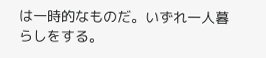は一時的なものだ。いずれ一人暮らしをする。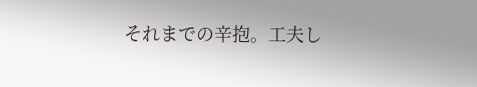それまでの辛抱。工夫し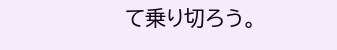て乗り切ろう。